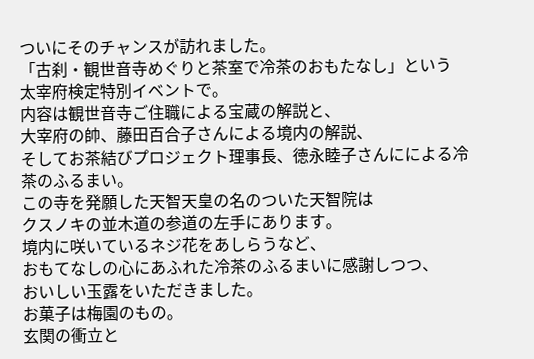ついにそのチャンスが訪れました。
「古刹・観世音寺めぐりと茶室で冷茶のおもたなし」という
太宰府検定特別イベントで。
内容は観世音寺ご住職による宝蔵の解説と、
大宰府の帥、藤田百合子さんによる境内の解説、
そしてお茶結びプロジェクト理事長、徳永睦子さんにによる冷茶のふるまい。
この寺を発願した天智天皇の名のついた天智院は
クスノキの並木道の参道の左手にあります。
境内に咲いているネジ花をあしらうなど、
おもてなしの心にあふれた冷茶のふるまいに感謝しつつ、
おいしい玉露をいただきました。
お菓子は梅園のもの。
玄関の衝立と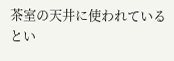茶室の天井に使われているとい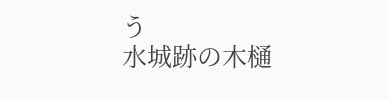う
水城跡の木樋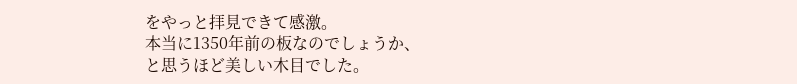をやっと拝見できて感激。
本当に1350年前の板なのでしょうか、
と思うほど美しい木目でした。